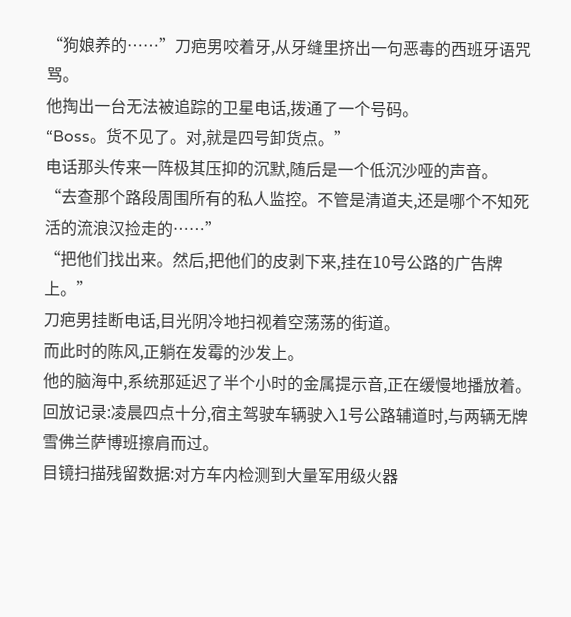“狗娘养的……”刀疤男咬着牙,从牙缝里挤出一句恶毒的西班牙语咒骂。
他掏出一台无法被追踪的卫星电话,拨通了一个号码。
“Boss。货不见了。对,就是四号卸货点。”
电话那头传来一阵极其压抑的沉默,随后是一个低沉沙哑的声音。
“去查那个路段周围所有的私人监控。不管是清道夫,还是哪个不知死活的流浪汉捡走的……”
“把他们找出来。然后,把他们的皮剥下来,挂在10号公路的广告牌上。”
刀疤男挂断电话,目光阴冷地扫视着空荡荡的街道。
而此时的陈风,正躺在发霉的沙发上。
他的脑海中,系统那延迟了半个小时的金属提示音,正在缓慢地播放着。
回放记录:凌晨四点十分,宿主驾驶车辆驶入1号公路辅道时,与两辆无牌雪佛兰萨博班擦肩而过。
目镜扫描残留数据:对方车内检测到大量军用级火器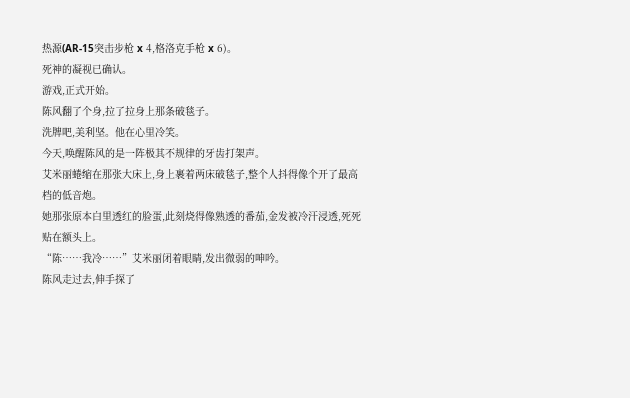热源(AR-15突击步枪 x 4,格洛克手枪 x 6)。
死神的凝视已确认。
游戏,正式开始。
陈风翻了个身,拉了拉身上那条破毯子。
洗牌吧,美利坚。他在心里冷笑。
今天,唤醒陈风的是一阵极其不规律的牙齿打架声。
艾米丽蜷缩在那张大床上,身上裹着两床破毯子,整个人抖得像个开了最高档的低音炮。
她那张原本白里透红的脸蛋,此刻烧得像熟透的番茄,金发被冷汗浸透,死死贴在额头上。
“陈……我冷……”艾米丽闭着眼睛,发出微弱的呻吟。
陈风走过去,伸手探了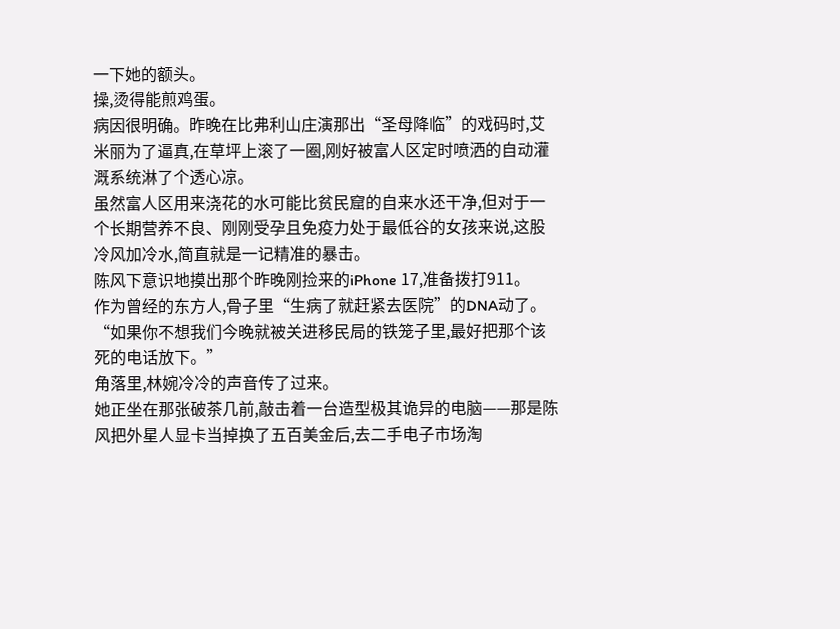一下她的额头。
操,烫得能煎鸡蛋。
病因很明确。昨晚在比弗利山庄演那出“圣母降临”的戏码时,艾米丽为了逼真,在草坪上滚了一圈,刚好被富人区定时喷洒的自动灌溉系统淋了个透心凉。
虽然富人区用来浇花的水可能比贫民窟的自来水还干净,但对于一个长期营养不良、刚刚受孕且免疫力处于最低谷的女孩来说,这股冷风加冷水,简直就是一记精准的暴击。
陈风下意识地摸出那个昨晚刚捡来的iPhone 17,准备拨打911。
作为曾经的东方人,骨子里“生病了就赶紧去医院”的DNA动了。
“如果你不想我们今晚就被关进移民局的铁笼子里,最好把那个该死的电话放下。”
角落里,林婉冷冷的声音传了过来。
她正坐在那张破茶几前,敲击着一台造型极其诡异的电脑——那是陈风把外星人显卡当掉换了五百美金后,去二手电子市场淘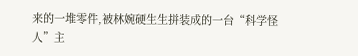来的一堆零件,被林婉硬生生拼装成的一台“科学怪人”主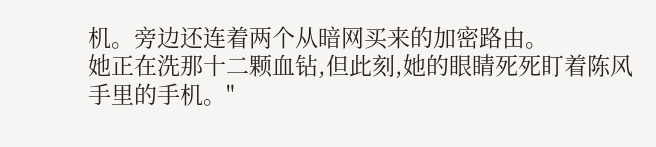机。旁边还连着两个从暗网买来的加密路由。
她正在洗那十二颗血钻,但此刻,她的眼睛死死盯着陈风手里的手机。"